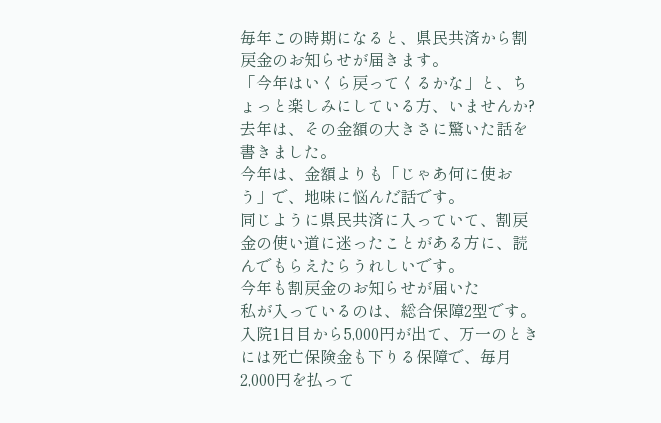毎年この時期になると、県民共済から割戻金のお知らせが届きます。
「今年はいくら戻ってくるかな」と、ちょっと楽しみにしている方、いませんか?
去年は、その金額の大きさに驚いた話を書きました。
今年は、金額よりも「じゃあ何に使おう」で、地味に悩んだ話です。
同じように県民共済に入っていて、割戻金の使い道に迷ったことがある方に、読んでもらえたらうれしいです。
今年も割戻金のお知らせが届いた
私が入っているのは、総合保障2型です。
入院1日目から5,000円が出て、万一のときには死亡保険金も下りる保障で、毎月2,000円を払って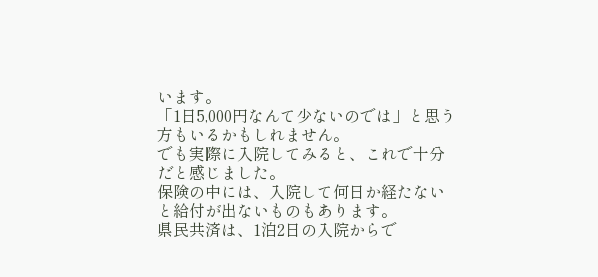います。
「1日5,000円なんて少ないのでは」と思う方もいるかもしれません。
でも実際に入院してみると、これで十分だと感じました。
保険の中には、入院して何日か経たないと給付が出ないものもあります。
県民共済は、1泊2日の入院からで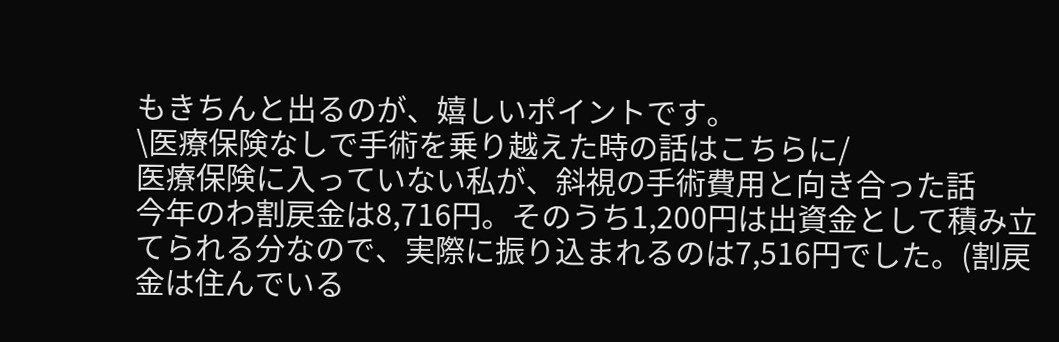もきちんと出るのが、嬉しいポイントです。
\医療保険なしで手術を乗り越えた時の話はこちらに/
医療保険に入っていない私が、斜視の手術費用と向き合った話
今年のわ割戻金は8,716円。そのうち1,200円は出資金として積み立てられる分なので、実際に振り込まれるのは7,516円でした。(割戻金は住んでいる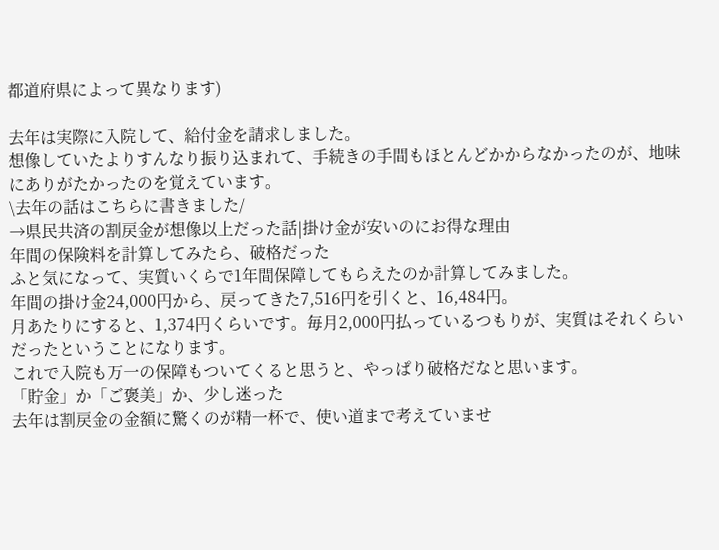都道府県によって異なります)

去年は実際に入院して、給付金を請求しました。
想像していたよりすんなり振り込まれて、手続きの手間もほとんどかからなかったのが、地味にありがたかったのを覚えています。
\去年の話はこちらに書きました/
→県民共済の割戻金が想像以上だった話|掛け金が安いのにお得な理由
年間の保険料を計算してみたら、破格だった
ふと気になって、実質いくらで1年間保障してもらえたのか計算してみました。
年間の掛け金24,000円から、戻ってきた7,516円を引くと、16,484円。
月あたりにすると、1,374円くらいです。毎月2,000円払っているつもりが、実質はそれくらいだったということになります。
これで入院も万一の保障もついてくると思うと、やっぱり破格だなと思います。
「貯金」か「ご褒美」か、少し迷った
去年は割戻金の金額に驚くのが精一杯で、使い道まで考えていませ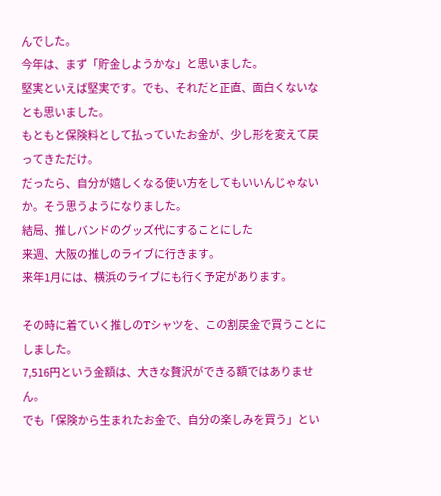んでした。
今年は、まず「貯金しようかな」と思いました。
堅実といえば堅実です。でも、それだと正直、面白くないなとも思いました。
もともと保険料として払っていたお金が、少し形を変えて戻ってきただけ。
だったら、自分が嬉しくなる使い方をしてもいいんじゃないか。そう思うようになりました。
結局、推しバンドのグッズ代にすることにした
来週、大阪の推しのライブに行きます。
来年1月には、横浜のライブにも行く予定があります。

その時に着ていく推しのTシャツを、この割戻金で買うことにしました。
7,516円という金額は、大きな贅沢ができる額ではありません。
でも「保険から生まれたお金で、自分の楽しみを買う」とい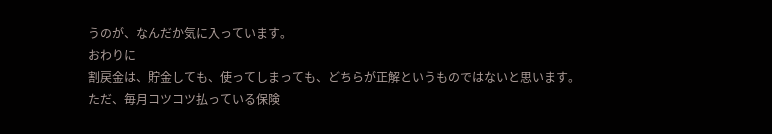うのが、なんだか気に入っています。
おわりに
割戻金は、貯金しても、使ってしまっても、どちらが正解というものではないと思います。
ただ、毎月コツコツ払っている保険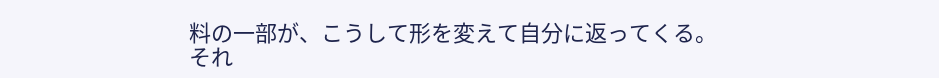料の一部が、こうして形を変えて自分に返ってくる。
それ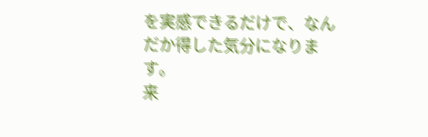を実感できるだけで、なんだか得した気分になります。
来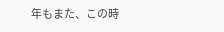年もまた、この時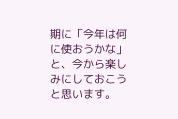期に「今年は何に使おうかな」と、今から楽しみにしておこうと思います。